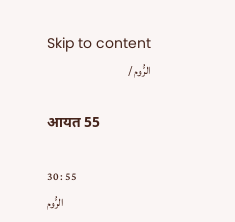Skip to content
الرُّوم /

आयत 55

30 : 55
الرُّوم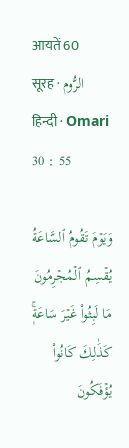आयतें 60
सूरह · الرُّوم
हिन्दी · Omari
30 : 55

وَيَوۡمَ تَقُومُ ٱلسَّاعَةُ يُقۡسِمُ ٱلۡمُجۡرِمُونَ مَا لَبِثُواْ غَيۡرَ سَاعَةٖۚ كَذَٰلِكَ كَانُواْ يُؤۡفَكُونَ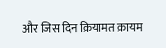और जिस दिन क़ियामत क़ायम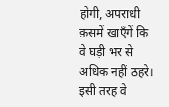होगी, अपराधी क़समें खाएँगें कि वे घड़ी भर से अधिक नहीं ठहरे। इसी तरह वे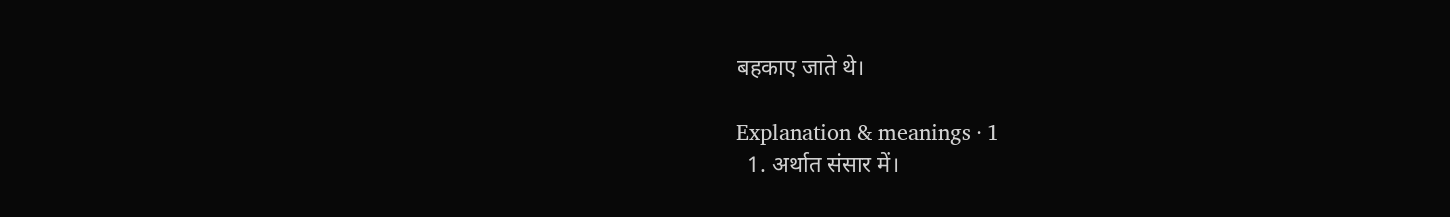बहकाए जाते थे।

Explanation & meanings · 1
  1. अर्थात संसार में।